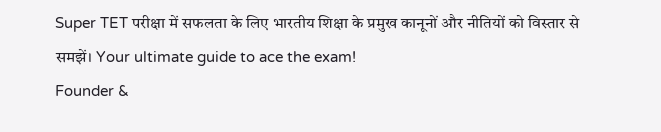Super TET परीक्षा में सफलता के लिए भारतीय शिक्षा के प्रमुख कानूनों और नीतियों को विस्तार से समझें। Your ultimate guide to ace the exam!
Founder &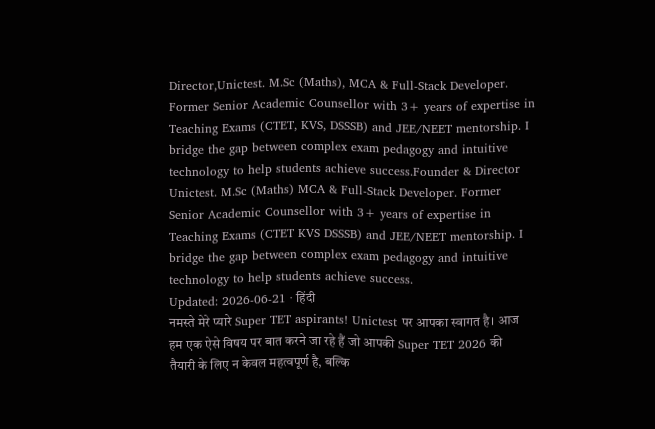Director,Unictest. M.Sc (Maths), MCA & Full-Stack Developer. Former Senior Academic Counsellor with 3+ years of expertise in Teaching Exams (CTET, KVS, DSSSB) and JEE/NEET mentorship. I bridge the gap between complex exam pedagogy and intuitive technology to help students achieve success.Founder & Director Unictest. M.Sc (Maths) MCA & Full-Stack Developer. Former Senior Academic Counsellor with 3+ years of expertise in Teaching Exams (CTET KVS DSSSB) and JEE/NEET mentorship. I bridge the gap between complex exam pedagogy and intuitive technology to help students achieve success.
Updated: 2026-06-21 · हिंदी
नमस्ते मेरे प्यारे Super TET aspirants! Unictest पर आपका स्वागत है। आज हम एक ऐसे विषय पर बात करने जा रहे हैं जो आपकी Super TET 2026 की तैयारी के लिए न केवल महत्वपूर्ण है, बल्कि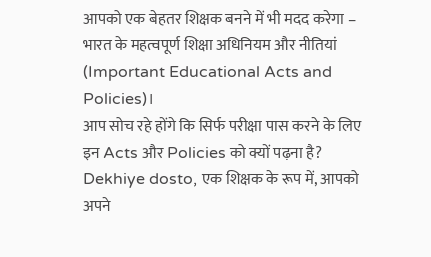आपको एक बेहतर शिक्षक बनने में भी मदद करेगा – भारत के महत्वपूर्ण शिक्षा अधिनियम और नीतियां (Important Educational Acts and Policies)।
आप सोच रहे होंगे कि सिर्फ परीक्षा पास करने के लिए इन Acts और Policies को क्यों पढ़ना है? Dekhiye dosto, एक शिक्षक के रूप में, आपको अपने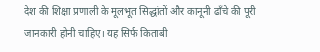देश की शिक्षा प्रणाली के मूलभूत सिद्धांतों और कानूनी ढाँचे की पूरी जानकारी होनी चाहिए। यह सिर्फ किताबी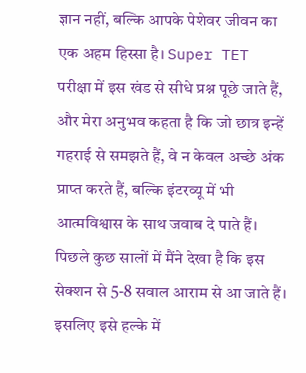ज्ञान नहीं, बल्कि आपके पेशेवर जीवन का एक अहम हिस्सा है। Super TET परीक्षा में इस खंड से सीधे प्रश्न पूछे जाते हैं, और मेरा अनुभव कहता है कि जो छात्र इन्हें गहराई से समझते हैं, वे न केवल अच्छे अंक प्राप्त करते हैं, बल्कि इंटरव्यू में भी आत्मविश्वास के साथ जवाब दे पाते हैं।
पिछले कुछ सालों में मैंने देखा है कि इस सेक्शन से 5-8 सवाल आराम से आ जाते हैं। इसलिए इसे हल्के में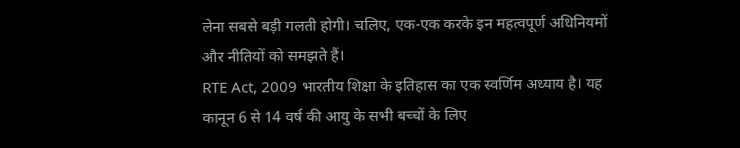लेना सबसे बड़ी गलती होगी। चलिए, एक-एक करके इन महत्वपूर्ण अधिनियमों और नीतियों को समझते हैं।
RTE Act, 2009 भारतीय शिक्षा के इतिहास का एक स्वर्णिम अध्याय है। यह कानून 6 से 14 वर्ष की आयु के सभी बच्चों के लिए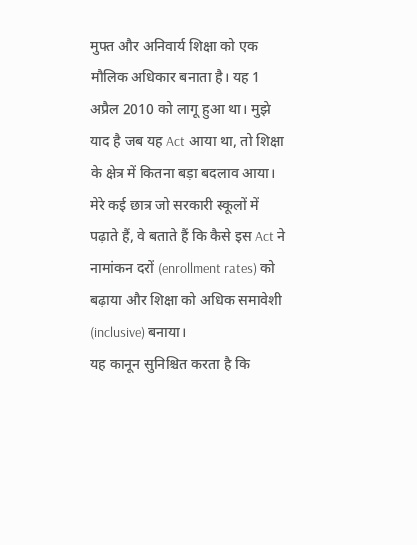मुफ्त और अनिवार्य शिक्षा को एक मौलिक अधिकार बनाता है। यह 1 अप्रैल 2010 को लागू हुआ था। मुझे याद है जब यह Act आया था, तो शिक्षा के क्षेत्र में कितना बड़ा बदलाव आया। मेरे कई छात्र जो सरकारी स्कूलों में पढ़ाते हैं, वे बताते हैं कि कैसे इस Act ने नामांकन दरों (enrollment rates) को बढ़ाया और शिक्षा को अधिक समावेशी (inclusive) बनाया।
यह कानून सुनिश्चित करता है कि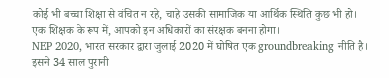कोई भी बच्चा शिक्षा से वंचित न रहे, चाहे उसकी सामाजिक या आर्थिक स्थिति कुछ भी हो। एक शिक्षक के रूप में, आपको इन अधिकारों का संरक्षक बनना होगा।
NEP 2020, भारत सरकार द्वारा जुलाई 2020 में घोषित एक groundbreaking नीति है। इसने 34 साल पुरानी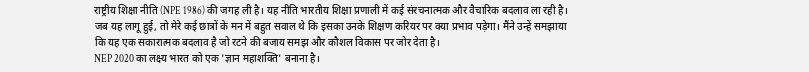राष्ट्रीय शिक्षा नीति (NPE 1986) की जगह ली है। यह नीति भारतीय शिक्षा प्रणाली में कई संरचनात्मक और वैचारिक बदलाव ला रही है। जब यह लागू हुई, तो मेरे कई छात्रों के मन में बहुत सवाल थे कि इसका उनके शिक्षण करियर पर क्या प्रभाव पड़ेगा। मैंने उन्हें समझाया कि यह एक सकारात्मक बदलाव है जो रटने की बजाय समझ और कौशल विकास पर जोर देता है।
NEP 2020 का लक्ष्य भारत को एक 'ज्ञान महाशक्ति' बनाना है।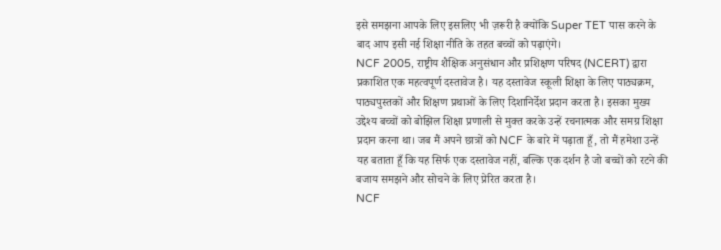इसे समझना आपके लिए इसलिए भी ज़रूरी है क्योंकि Super TET पास करने के बाद आप इसी नई शिक्षा नीति के तहत बच्चों को पढ़ाएंगे।
NCF 2005, राष्ट्रीय शैक्षिक अनुसंधान और प्रशिक्षण परिषद (NCERT) द्वारा प्रकाशित एक महत्वपूर्ण दस्तावेज है। यह दस्तावेज स्कूली शिक्षा के लिए पाठ्यक्रम, पाठ्यपुस्तकों और शिक्षण प्रथाओं के लिए दिशानिर्देश प्रदान करता है। इसका मुख्य उद्देश्य बच्चों को बोझिल शिक्षा प्रणाली से मुक्त करके उन्हें रचनात्मक और समग्र शिक्षा प्रदान करना था। जब मैं अपने छात्रों को NCF के बारे में पढ़ाता हूँ, तो मैं हमेशा उन्हें यह बताता हूँ कि यह सिर्फ एक दस्तावेज नहीं, बल्कि एक दर्शन है जो बच्चों को रटने की बजाय समझने और सोचने के लिए प्रेरित करता है।
NCF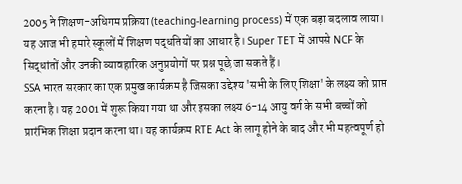2005 ने शिक्षण-अधिगम प्रक्रिया (teaching-learning process) में एक बड़ा बदलाव लाया। यह आज भी हमारे स्कूलों में शिक्षण पद्धतियों का आधार है। Super TET में आपसे NCF के सिद्धांतों और उनकी व्यावहारिक अनुप्रयोगों पर प्रश्न पूछे जा सकते हैं।
SSA भारत सरकार का एक प्रमुख कार्यक्रम है जिसका उद्देश्य 'सभी के लिए शिक्षा' के लक्ष्य को प्राप्त करना है। यह 2001 में शुरू किया गया था और इसका लक्ष्य 6-14 आयु वर्ग के सभी बच्चों को प्रारंभिक शिक्षा प्रदान करना था। यह कार्यक्रम RTE Act के लागू होने के बाद और भी महत्वपूर्ण हो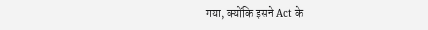गया, क्योंकि इसने Act के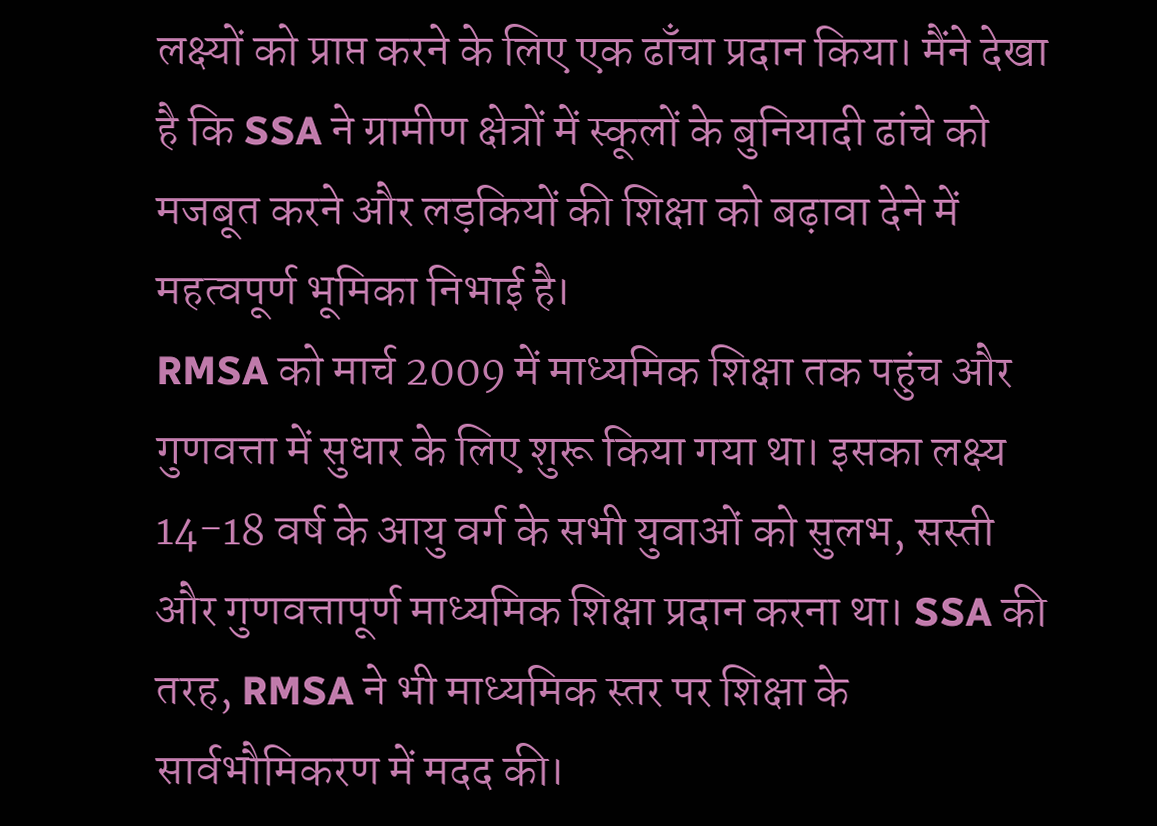लक्ष्यों को प्राप्त करने के लिए एक ढाँचा प्रदान किया। मैंने देखा है कि SSA ने ग्रामीण क्षेत्रों में स्कूलों के बुनियादी ढांचे को मजबूत करने और लड़कियों की शिक्षा को बढ़ावा देने में महत्वपूर्ण भूमिका निभाई है।
RMSA को मार्च 2009 में माध्यमिक शिक्षा तक पहुंच और गुणवत्ता में सुधार के लिए शुरू किया गया था। इसका लक्ष्य 14-18 वर्ष के आयु वर्ग के सभी युवाओं को सुलभ, सस्ती और गुणवत्तापूर्ण माध्यमिक शिक्षा प्रदान करना था। SSA की तरह, RMSA ने भी माध्यमिक स्तर पर शिक्षा के सार्वभौमिकरण में मदद की।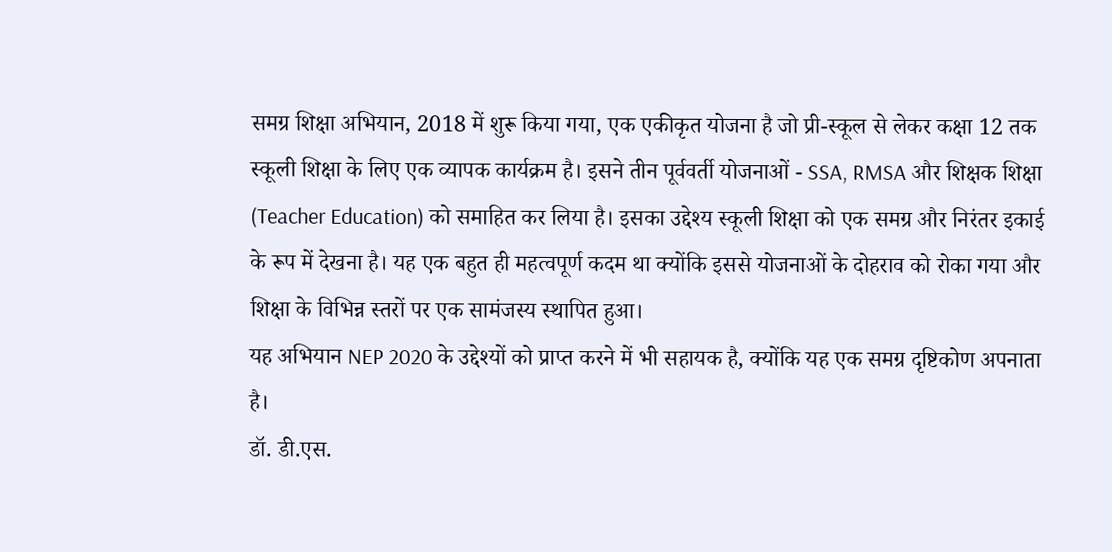समग्र शिक्षा अभियान, 2018 में शुरू किया गया, एक एकीकृत योजना है जो प्री-स्कूल से लेकर कक्षा 12 तक स्कूली शिक्षा के लिए एक व्यापक कार्यक्रम है। इसने तीन पूर्ववर्ती योजनाओं - SSA, RMSA और शिक्षक शिक्षा (Teacher Education) को समाहित कर लिया है। इसका उद्देश्य स्कूली शिक्षा को एक समग्र और निरंतर इकाई के रूप में देखना है। यह एक बहुत ही महत्वपूर्ण कदम था क्योंकि इससे योजनाओं के दोहराव को रोका गया और शिक्षा के विभिन्न स्तरों पर एक सामंजस्य स्थापित हुआ।
यह अभियान NEP 2020 के उद्देश्यों को प्राप्त करने में भी सहायक है, क्योंकि यह एक समग्र दृष्टिकोण अपनाता है।
डॉ. डी.एस.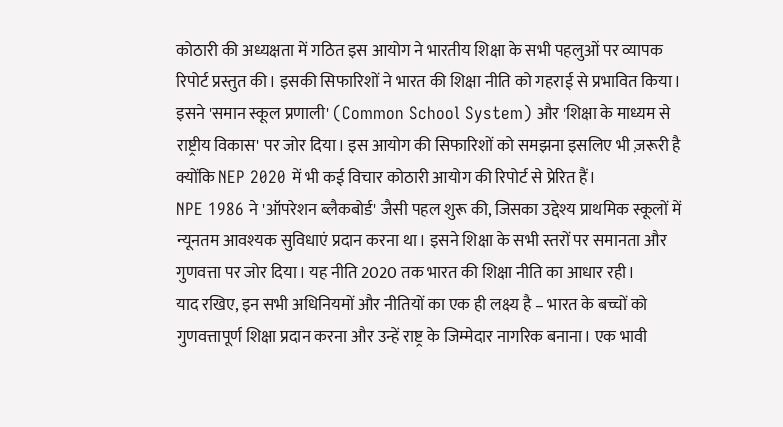कोठारी की अध्यक्षता में गठित इस आयोग ने भारतीय शिक्षा के सभी पहलुओं पर व्यापक रिपोर्ट प्रस्तुत की। इसकी सिफारिशों ने भारत की शिक्षा नीति को गहराई से प्रभावित किया। इसने 'समान स्कूल प्रणाली' (Common School System) और 'शिक्षा के माध्यम से राष्ट्रीय विकास' पर जोर दिया। इस आयोग की सिफारिशों को समझना इसलिए भी ज़रूरी है क्योंकि NEP 2020 में भी कई विचार कोठारी आयोग की रिपोर्ट से प्रेरित हैं।
NPE 1986 ने 'ऑपरेशन ब्लैकबोर्ड' जैसी पहल शुरू की, जिसका उद्देश्य प्राथमिक स्कूलों में न्यूनतम आवश्यक सुविधाएं प्रदान करना था। इसने शिक्षा के सभी स्तरों पर समानता और गुणवत्ता पर जोर दिया। यह नीति 2020 तक भारत की शिक्षा नीति का आधार रही।
याद रखिए, इन सभी अधिनियमों और नीतियों का एक ही लक्ष्य है – भारत के बच्चों को गुणवत्तापूर्ण शिक्षा प्रदान करना और उन्हें राष्ट्र के जिम्मेदार नागरिक बनाना। एक भावी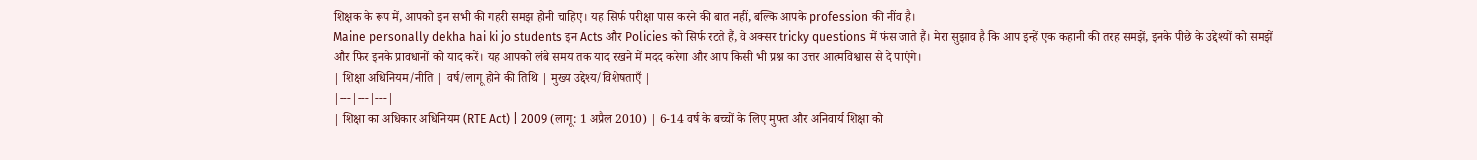शिक्षक के रूप में, आपको इन सभी की गहरी समझ होनी चाहिए। यह सिर्फ परीक्षा पास करने की बात नहीं, बल्कि आपके profession की नींव है।
Maine personally dekha hai ki jo students इन Acts और Policies को सिर्फ रटते हैं, वे अक्सर tricky questions में फंस जाते हैं। मेरा सुझाव है कि आप इन्हें एक कहानी की तरह समझें, इनके पीछे के उद्देश्यों को समझें और फिर इनके प्रावधानों को याद करें। यह आपको लंबे समय तक याद रखने में मदद करेगा और आप किसी भी प्रश्न का उत्तर आत्मविश्वास से दे पाएंगे।
| शिक्षा अधिनियम/नीति | वर्ष/लागू होने की तिथि | मुख्य उद्देश्य/विशेषताएँ |
|---|---|---|
| शिक्षा का अधिकार अधिनियम (RTE Act) | 2009 (लागू: 1 अप्रैल 2010) | 6-14 वर्ष के बच्चों के लिए मुफ्त और अनिवार्य शिक्षा को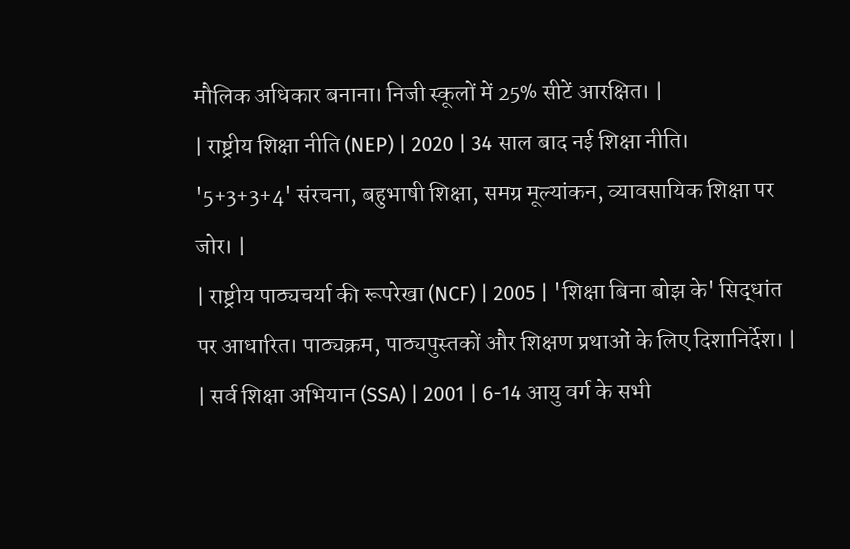मौलिक अधिकार बनाना। निजी स्कूलों में 25% सीटें आरक्षित। |
| राष्ट्रीय शिक्षा नीति (NEP) | 2020 | 34 साल बाद नई शिक्षा नीति। '5+3+3+4' संरचना, बहुभाषी शिक्षा, समग्र मूल्यांकन, व्यावसायिक शिक्षा पर जोर। |
| राष्ट्रीय पाठ्यचर्या की रूपरेखा (NCF) | 2005 | 'शिक्षा बिना बोझ के' सिद्धांत पर आधारित। पाठ्यक्रम, पाठ्यपुस्तकों और शिक्षण प्रथाओं के लिए दिशानिर्देश। |
| सर्व शिक्षा अभियान (SSA) | 2001 | 6-14 आयु वर्ग के सभी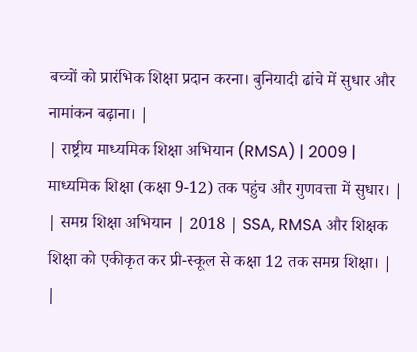बच्चों को प्रारंभिक शिक्षा प्रदान करना। बुनियादी ढांचे में सुधार और नामांकन बढ़ाना। |
| राष्ट्रीय माध्यमिक शिक्षा अभियान (RMSA) | 2009 | माध्यमिक शिक्षा (कक्षा 9-12) तक पहुंच और गुणवत्ता में सुधार। |
| समग्र शिक्षा अभियान | 2018 | SSA, RMSA और शिक्षक शिक्षा को एकीकृत कर प्री-स्कूल से कक्षा 12 तक समग्र शिक्षा। |
|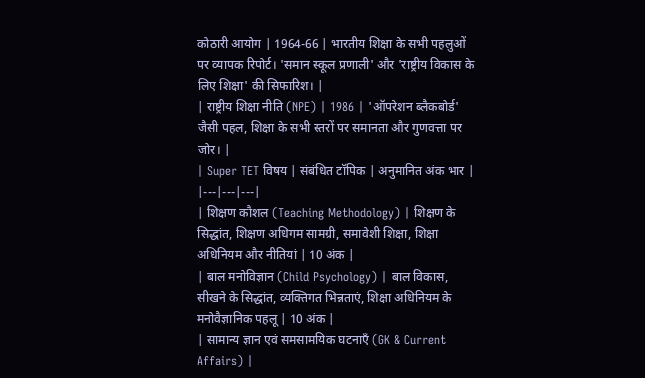कोठारी आयोग | 1964-66 | भारतीय शिक्षा के सभी पहलुओं पर व्यापक रिपोर्ट। 'समान स्कूल प्रणाली' और 'राष्ट्रीय विकास के लिए शिक्षा' की सिफारिश। |
| राष्ट्रीय शिक्षा नीति (NPE) | 1986 | 'ऑपरेशन ब्लैकबोर्ड' जैसी पहल, शिक्षा के सभी स्तरों पर समानता और गुणवत्ता पर जोर। |
| Super TET विषय | संबंधित टॉपिक | अनुमानित अंक भार |
|---|---|---|
| शिक्षण कौशल (Teaching Methodology) | शिक्षण के सिद्धांत, शिक्षण अधिगम सामग्री, समावेशी शिक्षा, शिक्षा अधिनियम और नीतियां | 10 अंक |
| बाल मनोविज्ञान (Child Psychology) | बाल विकास, सीखने के सिद्धांत, व्यक्तिगत भिन्नताएं, शिक्षा अधिनियम के मनोवैज्ञानिक पहलू | 10 अंक |
| सामान्य ज्ञान एवं समसामयिक घटनाएँ (GK & Current Affairs) |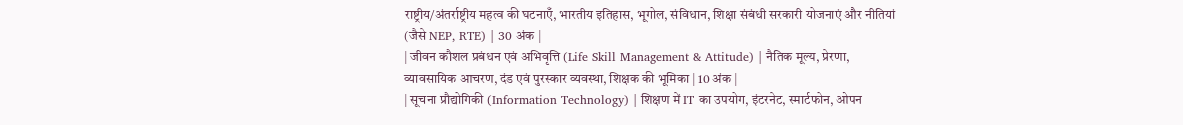राष्ट्रीय/अंतर्राष्ट्रीय महत्व की घटनाएँ, भारतीय इतिहास, भूगोल, संविधान, शिक्षा संबंधी सरकारी योजनाएं और नीतियां (जैसे NEP, RTE) | 30 अंक |
| जीवन कौशल प्रबंधन एवं अभिवृत्ति (Life Skill Management & Attitude) | नैतिक मूल्य, प्रेरणा, व्यावसायिक आचरण, दंड एवं पुरस्कार व्यवस्था, शिक्षक की भूमिका | 10 अंक |
| सूचना प्रौद्योगिकी (Information Technology) | शिक्षण में IT का उपयोग, इंटरनेट, स्मार्टफोन, ओपन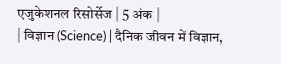एजुकेशनल रिसोर्सेज | 5 अंक |
| विज्ञान (Science) | दैनिक जीवन में विज्ञान,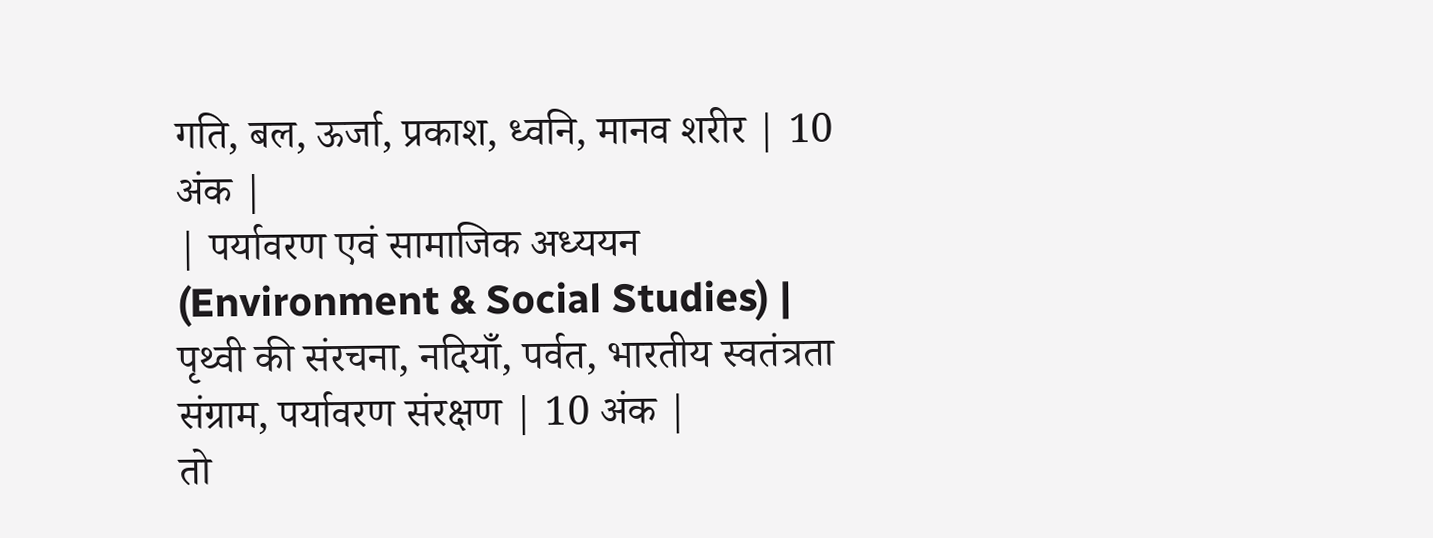गति, बल, ऊर्जा, प्रकाश, ध्वनि, मानव शरीर | 10 अंक |
| पर्यावरण एवं सामाजिक अध्ययन (Environment & Social Studies) | पृथ्वी की संरचना, नदियाँ, पर्वत, भारतीय स्वतंत्रता संग्राम, पर्यावरण संरक्षण | 10 अंक |
तो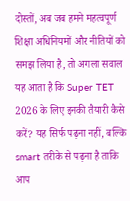दोस्तों, अब जब हमने महत्वपूर्ण शिक्षा अधिनियमों और नीतियों को समझ लिया है, तो अगला सवाल यह आता है कि Super TET 2026 के लिए इनकी तैयारी कैसे करें? यह सिर्फ पढ़ना नहीं, बल्कि smart तरीके से पढ़ना है ताकि आप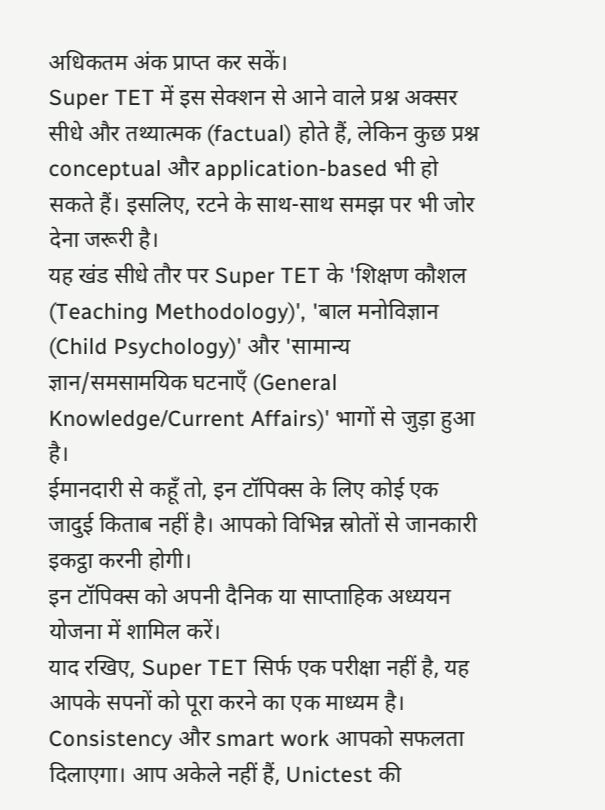अधिकतम अंक प्राप्त कर सकें।
Super TET में इस सेक्शन से आने वाले प्रश्न अक्सर सीधे और तथ्यात्मक (factual) होते हैं, लेकिन कुछ प्रश्न conceptual और application-based भी हो सकते हैं। इसलिए, रटने के साथ-साथ समझ पर भी जोर देना जरूरी है।
यह खंड सीधे तौर पर Super TET के 'शिक्षण कौशल (Teaching Methodology)', 'बाल मनोविज्ञान (Child Psychology)' और 'सामान्य ज्ञान/समसामयिक घटनाएँ (General Knowledge/Current Affairs)' भागों से जुड़ा हुआ है।
ईमानदारी से कहूँ तो, इन टॉपिक्स के लिए कोई एक जादुई किताब नहीं है। आपको विभिन्न स्रोतों से जानकारी इकट्ठा करनी होगी।
इन टॉपिक्स को अपनी दैनिक या साप्ताहिक अध्ययन योजना में शामिल करें।
याद रखिए, Super TET सिर्फ एक परीक्षा नहीं है, यह आपके सपनों को पूरा करने का एक माध्यम है। Consistency और smart work आपको सफलता दिलाएगा। आप अकेले नहीं हैं, Unictest की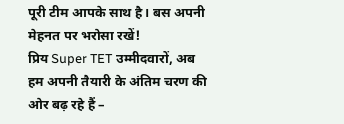पूरी टीम आपके साथ है। बस अपनी मेहनत पर भरोसा रखें!
प्रिय Super TET उम्मीदवारों, अब हम अपनी तैयारी के अंतिम चरण की ओर बढ़ रहे हैं –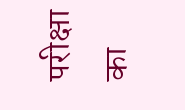परीक्षा का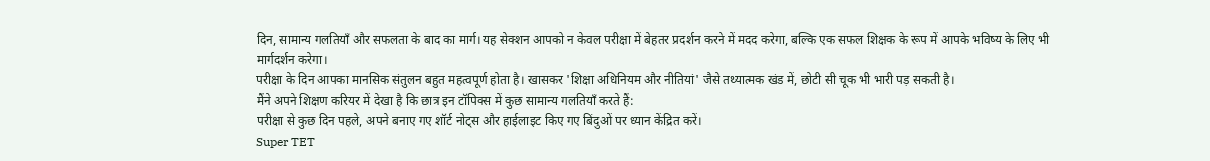दिन, सामान्य गलतियाँ और सफलता के बाद का मार्ग। यह सेक्शन आपको न केवल परीक्षा में बेहतर प्रदर्शन करने में मदद करेगा, बल्कि एक सफल शिक्षक के रूप में आपके भविष्य के लिए भी मार्गदर्शन करेगा।
परीक्षा के दिन आपका मानसिक संतुलन बहुत महत्वपूर्ण होता है। खासकर 'शिक्षा अधिनियम और नीतियां' जैसे तथ्यात्मक खंड में, छोटी सी चूक भी भारी पड़ सकती है।
मैंने अपने शिक्षण करियर में देखा है कि छात्र इन टॉपिक्स में कुछ सामान्य गलतियाँ करते हैं:
परीक्षा से कुछ दिन पहले, अपने बनाए गए शॉर्ट नोट्स और हाईलाइट किए गए बिंदुओं पर ध्यान केंद्रित करें।
Super TET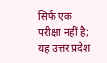सिर्फ एक परीक्षा नहीं है; यह उत्तर प्रदेश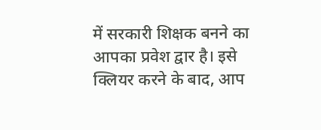में सरकारी शिक्षक बनने का आपका प्रवेश द्वार है। इसे क्लियर करने के बाद, आप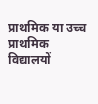प्राथमिक या उच्च प्राथमिक विद्यालयों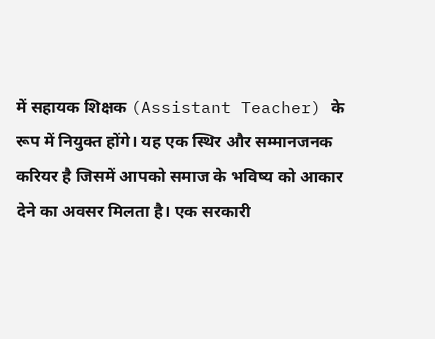में सहायक शिक्षक (Assistant Teacher) के रूप में नियुक्त होंगे। यह एक स्थिर और सम्मानजनक करियर है जिसमें आपको समाज के भविष्य को आकार देने का अवसर मिलता है। एक सरकारी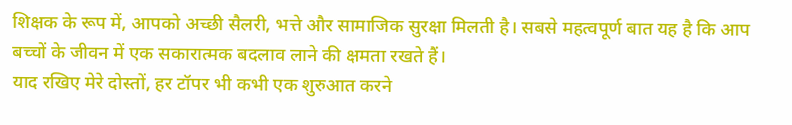शिक्षक के रूप में, आपको अच्छी सैलरी, भत्ते और सामाजिक सुरक्षा मिलती है। सबसे महत्वपूर्ण बात यह है कि आप बच्चों के जीवन में एक सकारात्मक बदलाव लाने की क्षमता रखते हैं।
याद रखिए मेरे दोस्तों, हर टॉपर भी कभी एक शुरुआत करने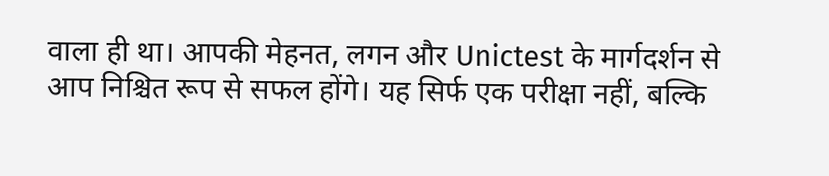वाला ही था। आपकी मेहनत, लगन और Unictest के मार्गदर्शन से आप निश्चित रूप से सफल होंगे। यह सिर्फ एक परीक्षा नहीं, बल्कि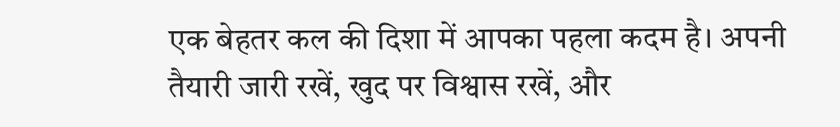एक बेहतर कल की दिशा में आपका पहला कदम है। अपनी तैयारी जारी रखें, खुद पर विश्वास रखें, और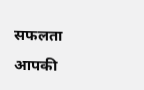सफलता आपकी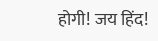होगी! जय हिंद!